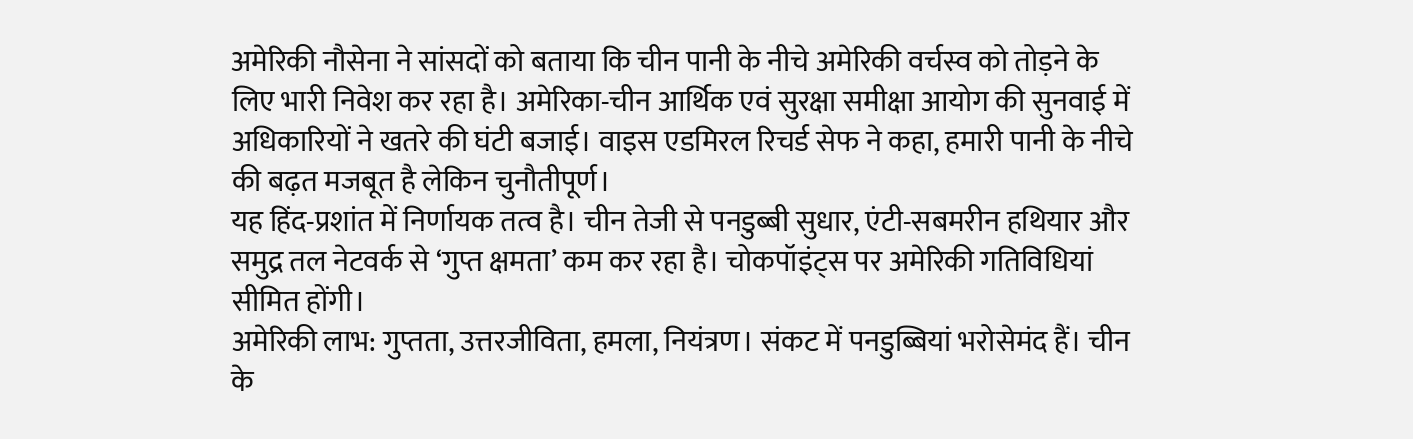अमेरिकी नौसेना ने सांसदों को बताया कि चीन पानी के नीचे अमेरिकी वर्चस्व को तोड़ने के लिए भारी निवेश कर रहा है। अमेरिका-चीन आर्थिक एवं सुरक्षा समीक्षा आयोग की सुनवाई में अधिकारियों ने खतरे की घंटी बजाई। वाइस एडमिरल रिचर्ड सेफ ने कहा, हमारी पानी के नीचे की बढ़त मजबूत है लेकिन चुनौतीपूर्ण।
यह हिंद-प्रशांत में निर्णायक तत्व है। चीन तेजी से पनडुब्बी सुधार, एंटी-सबमरीन हथियार और समुद्र तल नेटवर्क से ‘गुप्त क्षमता’ कम कर रहा है। चोकपॉइंट्स पर अमेरिकी गतिविधियां सीमित होंगी।
अमेरिकी लाभ: गुप्तता, उत्तरजीविता, हमला, नियंत्रण। संकट में पनडुब्बियां भरोसेमंद हैं। चीन के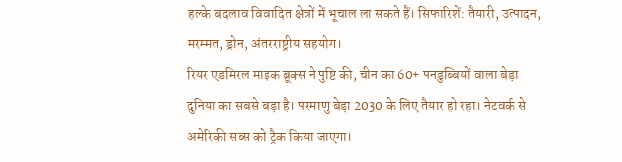हल्के बदलाव विवादित क्षेत्रों में भूचाल ला सकते हैं। सिफारिशें: तैयारी, उत्पादन, मरम्मत, ड्रोन, अंतरराष्ट्रीय सहयोग।
रियर एडमिरल माइक ब्रूक्स ने पुष्टि की, चीन का 60+ पनडुब्बियों वाला बेड़ा दुनिया का सबसे बड़ा है। परमाणु बेड़ा 2030 के लिए तैयार हो रहा। नेटवर्क से अमेरिकी सब्स को ट्रैक किया जाएगा।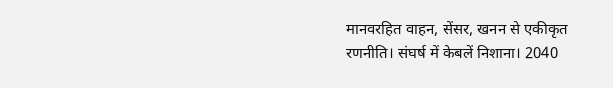मानवरहित वाहन, सेंसर, खनन से एकीकृत रणनीति। संघर्ष में केबलें निशाना। 2040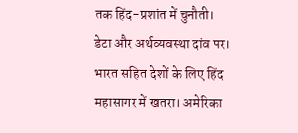तक हिंद-प्रशांत में चुनौती। डेटा और अर्थव्यवस्था दांव पर।
भारत सहित देशों के लिए हिंद महासागर में खतरा। अमेरिका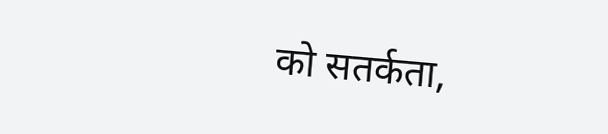को सतर्कता,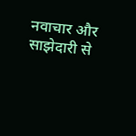नवाचार और साझेदारी से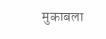मुकाबला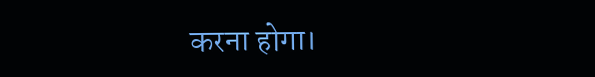करना होगा।